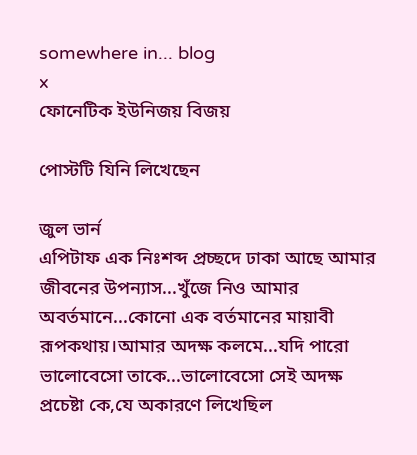somewhere in... blog
x
ফোনেটিক ইউনিজয় বিজয়

পোস্টটি যিনি লিখেছেন

জুল ভার্ন
এপিটাফ এক নিঃশব্দ প্রচ্ছদে ঢাকা আছে আমার জীবনের উপন্যাস...খুঁজে নিও আমার অবর্তমানে...কোনো এক বর্তমানের মায়াবী রূপকথায়।আমার অদক্ষ কলমে...যদি পারো ভালোবেসো তাকে...ভালোবেসো সেই অদক্ষ প্রচেষ্টা কে,যে অকারণে লিখেছিল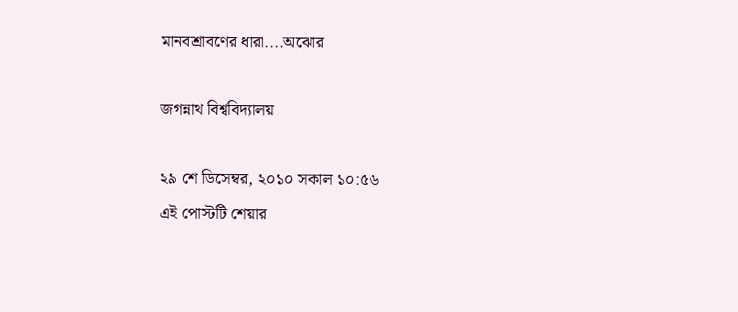মানবশ্রাবণের ধারা....অঝোর

জগন্নাথ বিশ্ববিদ্যালয়

২৯ শে ডিসেম্বর, ২০১০ সকাল ১০:৫৬
এই পোস্টটি শেয়ার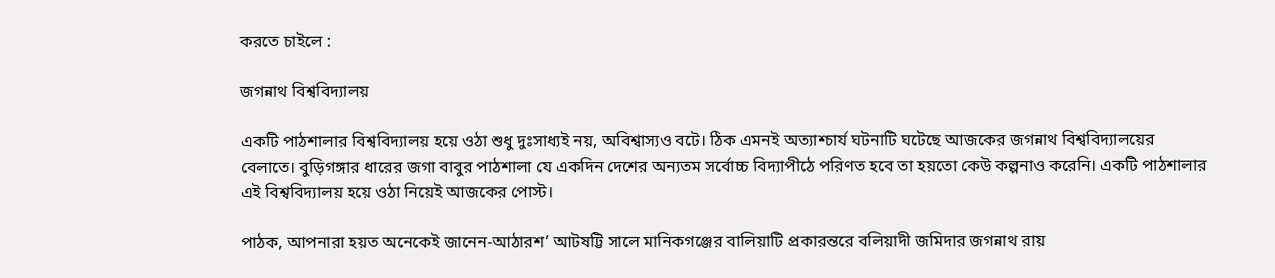করতে চাইলে :

জগন্নাথ বিশ্ববিদ্যালয়

একটি পাঠশালার বিশ্ববিদ্যালয় হয়ে ওঠা শুধু দুঃসাধ্যই নয়, অবিশ্বাস্যও বটে। ঠিক এমনই অত্যাশ্চার্য ঘটনাটি ঘটেছে আজকের জগন্নাথ বিশ্ববিদ্যালয়ের বেলাতে। বুড়িগঙ্গার ধারের জগা বাবুর পাঠশালা যে একদিন দেশের অন্যতম সর্বোচ্চ বিদ্যাপীঠে পরিণত হবে তা হয়তো কেউ কল্পনাও করেনি। একটি পাঠশালার এই বিশ্ববিদ্যালয় হয়ে ওঠা নিয়েই আজকের পোস্ট।

পাঠক, আপনারা হয়ত অনেকেই জানেন-আঠারশ’ আটষট্টি সালে মানিকগঞ্জের বালিয়াটি প্রকারন্তরে বলিয়াদী জমিদার জগন্নাথ রায়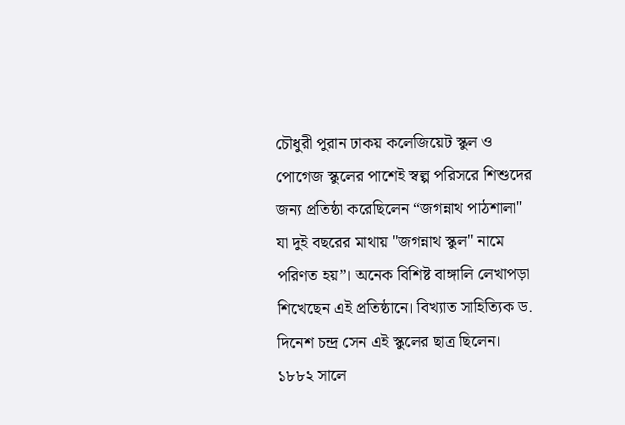চৌধুরী পুরান ঢাকয় কলেজিয়েট স্কুল ও পোগেজ স্কুলের পাশেই স্বল্প পরিসরে শিশুদের জন্য প্রতিষ্ঠা করেছিলেন “জগন্নাথ পাঠশালা" যা দুই বছরের মাথায় "জগন্নাথ স্কুল" নামে পরিণত হয়”। অনেক বিশিষ্ট বাঙ্গালি লেখাপড়া শিখেছেন এই প্রতিষ্ঠানে। বিখ্যাত সাহিত্যিক ড. দিনেশ চন্দ্র সেন এই স্কুলের ছাত্র ছিলেন। ১৮৮২ সালে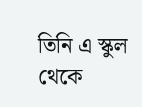তিনি এ স্কুল থেকে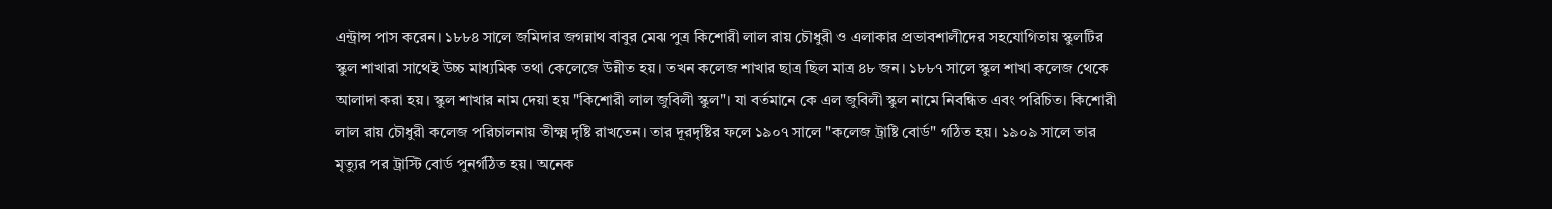এন্ট্রান্স পাস করেন। ১৮৮৪ সালে জমিদার জগন্নাথ বাবুর মেঝ পুত্র কিশোরী লাল রায় চৌধুরী ও এলাকার প্রভাবশালীদের সহযোগিতায় স্কুলটির স্কুল শাখারা সাথেই উচ্চ মাধ্যমিক তথা কেলেজে উন্নীত হয়। তখন কলেজ শাখার ছাত্র ছিল মাত্র ৪৮ জন। ১৮৮৭ সালে স্কুল শাখা কলেজ থেকে আলাদা করা হয়। স্কুল শাখার নাম দেয়া হয় "কিশোরী লাল জুবিলী স্কুল"। যা বর্তমানে কে এল জুবিলী স্কুল নামে নিবন্ধিত এবং পরিচিত। কিশোরী লাল রায় চৌধুরী কলেজ পরিচালনায় তীক্ষ্ম দৃষ্টি রাখতেন। তার দূরদৃষ্টির ফলে ১৯০৭ সালে "কলেজ ট্রাষ্টি বোর্ড" গঠিত হয়। ১৯০৯ সালে তার মৃত্যুর পর ট্রাস্টি বোর্ড পুনর্গঠিত হয়। অনেক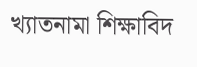খ্যাতনামা শিক্ষাবিদ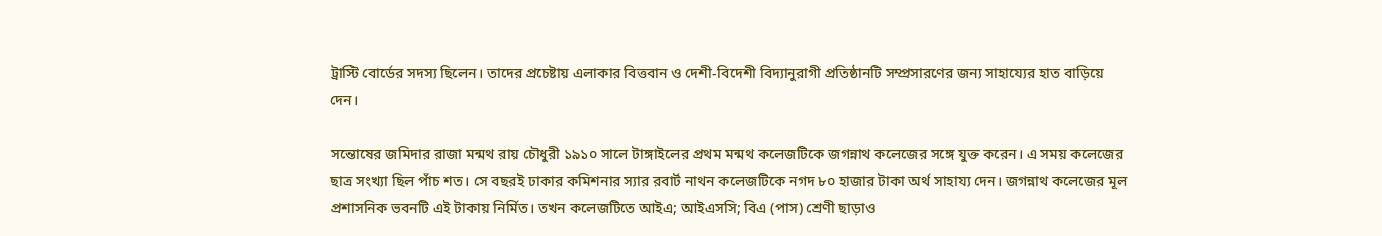ট্রাস্টি বোর্ডের সদস্য ছিলেন। তাদের প্রচেষ্টায় এলাকার বিত্তবান ও দেশী-বিদেশী বিদ্যানুরাগী প্রতিষ্ঠানটি সম্প্রসারণের জন্য সাহায্যের হাত বাড়িয়ে দেন।

সন্তোষের জমিদার রাজা মন্মথ রায় চৌধুরী ১৯১০ সালে টাঙ্গাইলের প্রথম মন্মথ কলেজটিকে জগন্নাথ কলেজের সঙ্গে যুক্ত করেন। এ সময় কলেজের ছাত্র সংখ্যা ছিল পাঁচ শত। সে বছরই ঢাকার কমিশনার স্যার রবার্ট নাথন কলেজটিকে নগদ ৮০ হাজার টাকা অর্থ সাহায্য দেন। জগন্নাথ কলেজের মূল প্রশাসনিক ভবনটি এই টাকায় নির্মিত। তখন কলেজটিতে আইএ; আইএসসি; বিএ (পাস) শ্রেণী ছাড়াও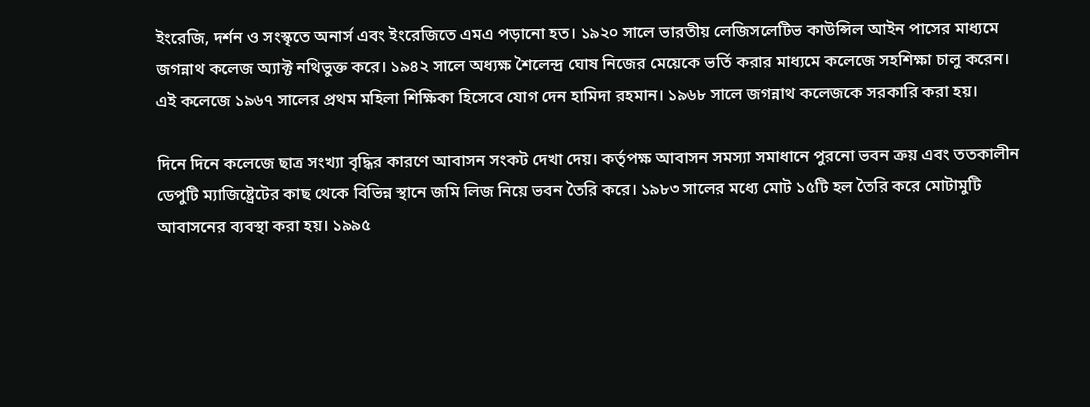ইংরেজি, দর্শন ও সংস্কৃতে অনার্স এবং ইংরেজিতে এমএ পড়ানো হত। ১৯২০ সালে ভারতীয় লেজিসলেটিভ কাউন্সিল আইন পাসের মাধ্যমে জগন্নাথ কলেজ অ্যাক্ট নথিভুক্ত করে। ১৯৪২ সালে অধ্যক্ষ শৈলেন্দ্র ঘোষ নিজের মেয়েকে ভর্তি করার মাধ্যমে কলেজে সহশিক্ষা চালু করেন। এই কলেজে ১৯৬৭ সালের প্রথম মহিলা শিক্ষিকা হিসেবে যোগ দেন হামিদা রহমান। ১৯৬৮ সালে জগন্নাথ কলেজকে সরকারি করা হয়।

দিনে দিনে কলেজে ছাত্র সংখ্যা বৃদ্ধির কারণে আবাসন সংকট দেখা দেয়। কর্তৃপক্ষ আবাসন সমস্যা সমাধানে পুরনো ভবন ক্রয় এবং ততকালীন ডেপুটি ম্যাজিষ্ট্রেটের কাছ থেকে বিভিন্ন স্থানে জমি লিজ নিয়ে ভবন তৈরি করে। ১৯৮৩ সালের মধ্যে মোট ১৫টি হল তৈরি করে মোটামুটি আবাসনের ব্যবস্থা করা হয়। ১৯৯৫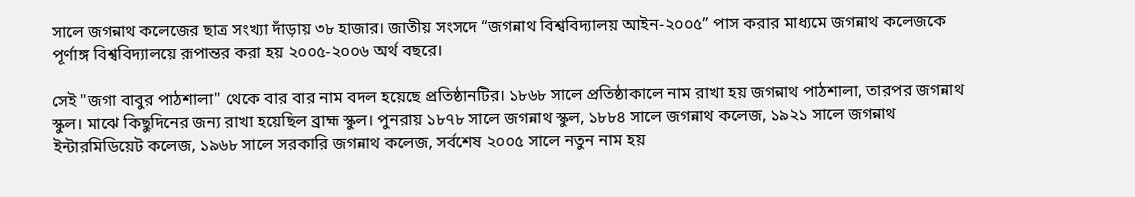সালে জগন্নাথ কলেজের ছাত্র সংখ্যা দাঁড়ায় ৩৮ হাজার। জাতীয় সংসদে “জগন্নাথ বিশ্ববিদ্যালয় আইন-২০০৫” পাস করার মাধ্যমে জগন্নাথ কলেজকে পূর্ণাঙ্গ বিশ্ববিদ্যালয়ে রূপান্তর করা হয় ২০০৫-২০০৬ অর্থ বছরে।

সেই "জগা বাবুর পাঠশালা" থেকে বার বার নাম বদল হয়েছে প্রতিষ্ঠানটির। ১৮৬৮ সালে প্রতিষ্ঠাকালে নাম রাখা হয় জগন্নাথ পাঠশালা, তারপর জগন্নাথ স্কুল। মাঝে কিছুদিনের জন্য রাখা হয়েছিল ব্রাহ্ম স্কুল। পুনরায় ১৮৭৮ সালে জগন্নাথ স্কুল, ১৮৮৪ সালে জগন্নাথ কলেজ, ১৯২১ সালে জগন্নাথ ইন্টারমিডিয়েট কলেজ, ১৯৬৮ সালে সরকারি জগন্নাথ কলেজ, সর্বশেষ ২০০৫ সালে নতুন নাম হয়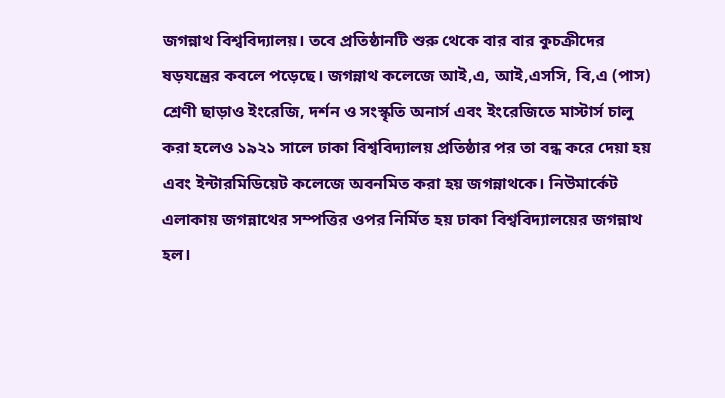জগন্নাথ বিশ্ববিদ্যালয়। তবে প্রতিষ্ঠানটি শুরু থেকে বার বার কুচক্রীদের ষড়যন্ত্রের কবলে পড়েছে। জগন্নাথ কলেজে আই,এ, আই,এসসি, বি,এ (পাস) শ্রেণী ছাড়াও ইংরেজি, দর্শন ও সংস্কৃতি অনার্স এবং ইংরেজিতে মাস্টার্স চালু করা হলেও ১৯২১ সালে ঢাকা বিশ্ববিদ্যালয় প্রতিষ্ঠার পর তা বন্ধ করে দেয়া হয় এবং ইন্টারমিডিয়েট কলেজে অবনমিত করা হয় জগন্নাথকে। নিউমার্কেট এলাকায় জগন্নাথের সম্পত্তির ওপর নির্মিত হয় ঢাকা বিশ্ববিদ্যালয়ের জগন্নাথ হল।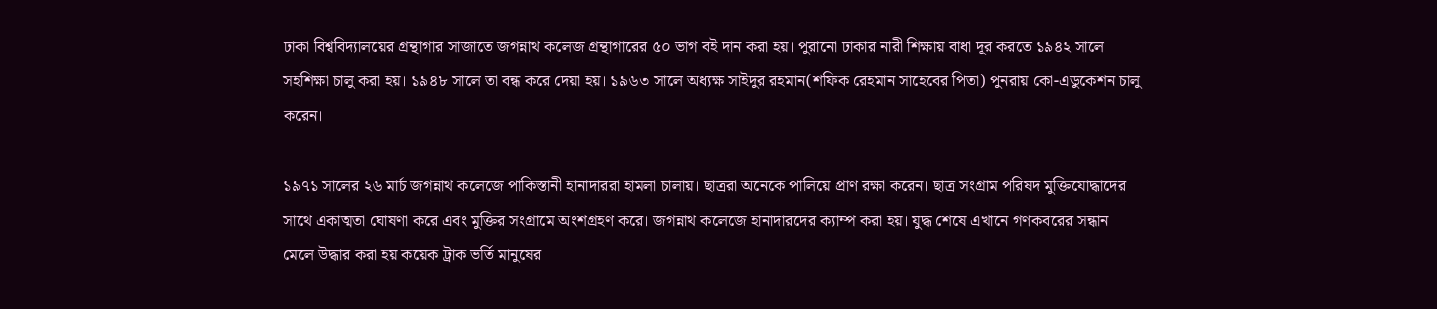ঢাকা বিশ্ববিদ্যালয়ের গ্রন্থাগার সাজাতে জগন্নাথ কলেজ গ্রন্থাগারের ৫০ ভাগ বই দান করা হয়। পুরানো ঢাকার নারী শিক্ষায় বাধা দূর করতে ১৯৪২ সালে সহশিক্ষা চালু করা হয়। ১৯৪৮ সালে তা বন্ধ করে দেয়া হয়। ১৯৬৩ সালে অধ্যক্ষ সাইদুর রহমান(শফিক রেহমান সাহেবের পিতা) পুনরায় কো-এডুকেশন চালু করেন।

১৯৭১ সালের ২৬ মার্চ জগন্নাথ কলেজে পাকিস্তানী হানাদাররা হামলা চালায়। ছাত্ররা অনেকে পালিয়ে প্রাণ রক্ষা করেন। ছাত্র সংগ্রাম পরিষদ মুক্তিযোদ্ধাদের সাথে একাত্মতা ঘোষণা করে এবং মুক্তির সংগ্রামে অংশগ্রহণ করে। জগন্নাথ কলেজে হানাদারদের ক্যাম্প করা হয়। যুদ্ধ শেষে এখানে গণকবরের সন্ধান মেলে উদ্ধার করা হয় কয়েক ট্রাক ভর্তি মানুষের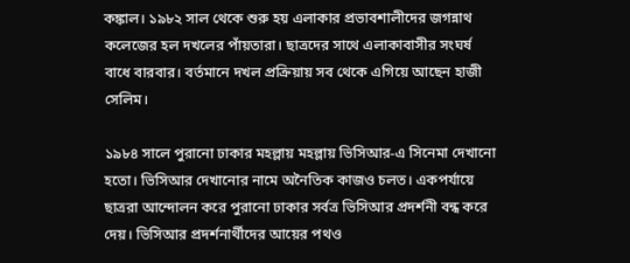কঙ্কাল। ১৯৮২ সাল থেকে শুরু হয় এলাকার প্রভাবশালীদের জগন্নাথ কলেজের হল দখলের পাঁয়তারা। ছাত্রদের সাথে এলাকাবাসীর সংঘর্ষ বাধে বারবার। বর্তমানে দখল প্রক্রিয়ায় সব থেকে এগিয়ে আছেন হাজী সেলিম।

১৯৮৪ সালে পুরানো ঢাকার মহল্লায় মহল্লায় ভিসিআর-এ সিনেমা দেখানো হতো। ভিসিআর দেখানোর নামে অনৈতিক কাজও চলত। একপর্যায়ে ছাত্ররা আন্দোলন করে পুরানো ঢাকার সর্বত্র ভিসিআর প্রদর্শনী বন্ধ করে দেয়। ভিসিআর প্রদর্শনার্থীদের আয়ের পথও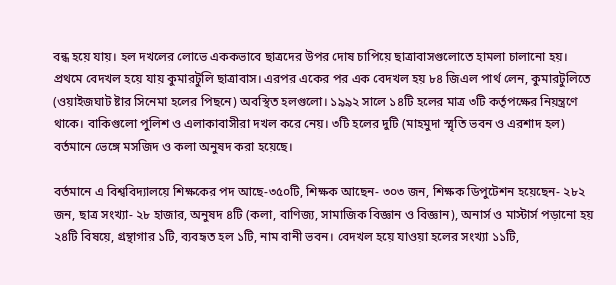বন্ধ হয়ে যায়। হল দখলের লোভে এককভাবে ছাত্রদের উপর দোষ চাপিয়ে ছাত্রাবাসগুলোতে হামলা চালানো হয়। প্রথমে বেদখল হয়ে যায় কুমারটুলি ছাত্রাবাস। এরপর একের পর এক বেদখল হয় ৮৪ জিএল পার্থ লেন, কুমারটুলিতে (ওয়াইজঘাট ষ্টার সিনেমা হলের পিছনে) অবস্থিত হলগুলো। ১৯৯২ সালে ১৪টি হলের মাত্র ৩টি কর্তৃপক্ষের নিয়ন্ত্রণে থাকে। বাকিগুলো পুলিশ ও এলাকাবাসীরা দখল করে নেয়। ৩টি হলের দুটি (মাহমুদা স্মৃতি ভবন ও এরশাদ হল) বর্তমানে ভেঙ্গে মসজিদ ও কলা অনুষদ করা হয়েছে।

বর্তমানে এ বিশ্ববিদ্যালয়ে শিক্ষকের পদ আছে-৩৫০টি, শিক্ষক আছেন- ৩০৩ জন, শিক্ষক ডিপুটেশন হয়েছেন- ২৮২ জন, ছাত্র সংখ্যা- ২৮ হাজার, অনুষদ ৪টি (কলা, বাণিজ্য, সামাজিক বিজ্ঞান ও বিজ্ঞান), অনার্স ও মাস্টার্স পড়ানো হয় ২৪টি বিষয়ে, গ্রন্থাগার ১টি, ব্যবহৃত হল ১টি, নাম বানী ভবন। বেদখল হয়ে যাওয়া হলের সংখ্যা ১১টি,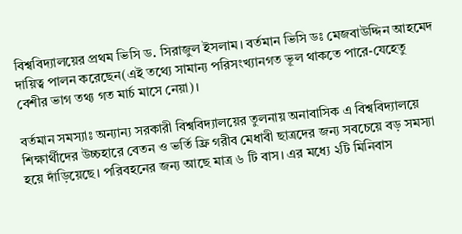বিশ্ববিদ্যালয়ের প্রথম ভিসি ড. সিরাজুল ইসলাম। বর্তমান ভিসি ডঃ মেজবাউদ্দিন আহমেদ দায়িত্ব পালন করেছেন(এই তথ্যে সামান্য পরিসংখ্যানগত ভূল থাকতে পারে-যেহেতু বেশীর ভাগ তথ্য গত মার্চ মাসে নেয়া)।

বর্তমান সমস্যাঃ অন্যান্য সরকারী বিশ্ববিদ্যালয়ের তুলনায় অনাবাসিক এ বিশ্ববিদ্যালয়ে শিক্ষার্থীদের উচ্চহারে বেতন ও ভর্তি ফ্রি গরীব মেধাবী ছাত্রদের জন্য সবচেয়ে বড় সমস্যা হয়ে দাঁড়িয়েছে। পরিবহনের জন্য আছে মাত্র ৬ টি বাস। এর মধ্যে ২টি মিনিবাস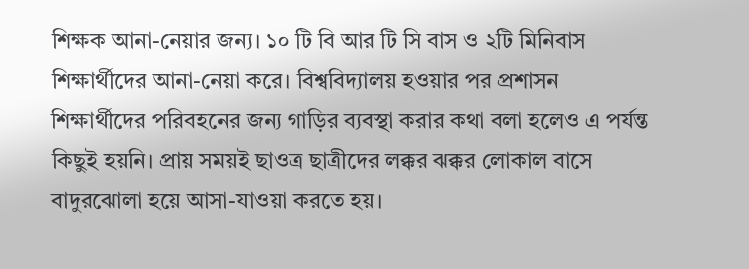শিক্ষক আনা-নেয়ার জন্য। ১০ টি বি আর টি সি বাস ও ২টি মিনিবাস শিক্ষার্থীদের আনা-নেয়া করে। বিশ্ববিদ্যালয় হওয়ার পর প্রশাসন শিক্ষার্থীদের পরিবহনের জন্য গাড়ির ব্যবস্থা করার কথা বলা হলেও এ পর্যন্ত কিছুই হয়নি। প্রায় সময়ই ছাওত্র ছাত্রীদের লক্কর ঝক্কর লোকাল বাসে বাদুরঝোলা হয়ে আসা-যাওয়া করতে হয়।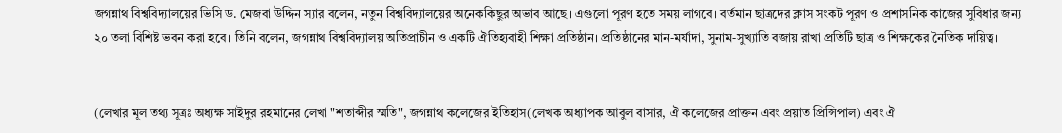জগন্নাথ বিশ্ববিদ্যালয়ের ভিসি ড. মেজবা উদ্দিন স্যার বলেন, নতুন বিশ্ববিদ্যালয়ের অনেককিছুর অভাব আছে। এগুলো পূরণ হতে সময় লাগবে। বর্তমান ছাত্রদের ক্লাস সংকট পূরণ ও প্রশাসনিক কাজের সুবিধার জন্য ২০ তলা বিশিষ্ট ভবন করা হবে। তিনি বলেন, জগন্নাথ বিশ্ববিদ্যালয় অতিপ্রাচীন ও একটি ঐতিহ্যবাহী শিক্ষা প্রতিষ্ঠান। প্রতিষ্ঠানের মান-মর্যাদা, সুনাম-সুখ্যাতি বজায় রাখা প্রতিটি ছাত্র ও শিক্ষকের নৈতিক দায়িত্ব।


(লেখার মূল তথ্য সূত্রঃ অধ্যক্ষ সাইদুর রহমানের লেখা "শতাব্দীর স্মতি", জগন্নাথ কলেজের ইতিহাস(লেখক অধ্যাপক আবুল বাসার, ঐ কলেজের প্রাক্তন এবং প্রয়াত প্রিন্সিপাল) এবং ঐ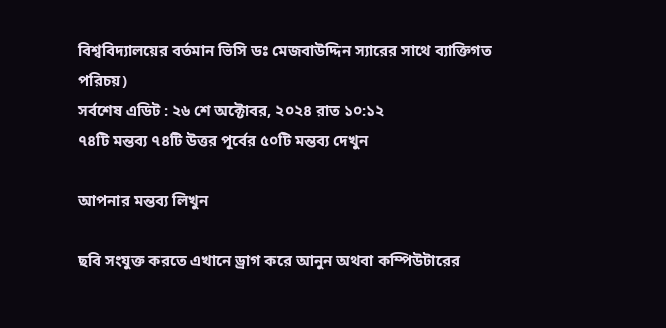বিশ্ববিদ্যালয়ের বর্তমান ভিসি ডঃ মেজবাউদ্দিন স্যারের সাথে ব্যাক্তিগত পরিচয়)
সর্বশেষ এডিট : ২৬ শে অক্টোবর, ২০২৪ রাত ১০:১২
৭৪টি মন্তব্য ৭৪টি উত্তর পূর্বের ৫০টি মন্তব্য দেখুন

আপনার মন্তব্য লিখুন

ছবি সংযুক্ত করতে এখানে ড্রাগ করে আনুন অথবা কম্পিউটারের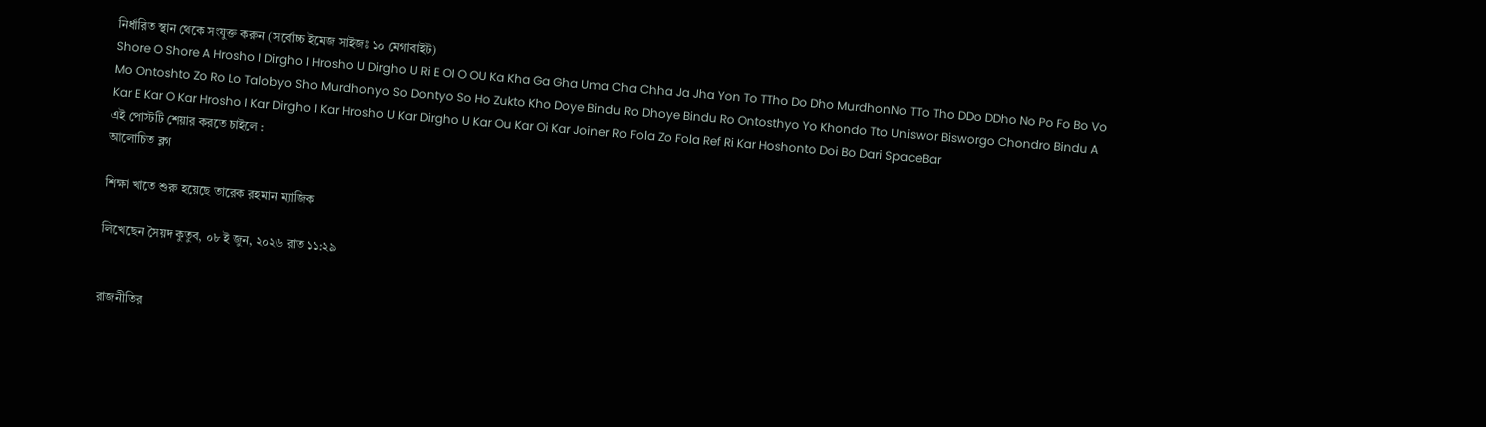নির্ধারিত স্থান থেকে সংযুক্ত করুন (সর্বোচ্চ ইমেজ সাইজঃ ১০ মেগাবাইট)
Shore O Shore A Hrosho I Dirgho I Hrosho U Dirgho U Ri E OI O OU Ka Kha Ga Gha Uma Cha Chha Ja Jha Yon To TTho Do Dho MurdhonNo TTo Tho DDo DDho No Po Fo Bo Vo Mo Ontoshto Zo Ro Lo Talobyo Sho Murdhonyo So Dontyo So Ho Zukto Kho Doye Bindu Ro Dhoye Bindu Ro Ontosthyo Yo Khondo Tto Uniswor Bisworgo Chondro Bindu A Kar E Kar O Kar Hrosho I Kar Dirgho I Kar Hrosho U Kar Dirgho U Kar Ou Kar Oi Kar Joiner Ro Fola Zo Fola Ref Ri Kar Hoshonto Doi Bo Dari SpaceBar
এই পোস্টটি শেয়ার করতে চাইলে :
আলোচিত ব্লগ

শিক্ষা খাতে শুরু হয়েছে তারেক রহমান ম্যাজিক

লিখেছেন সৈয়দ কুতুব, ০৮ ই জুন, ২০২৬ রাত ১১:২৯


রাজনীতির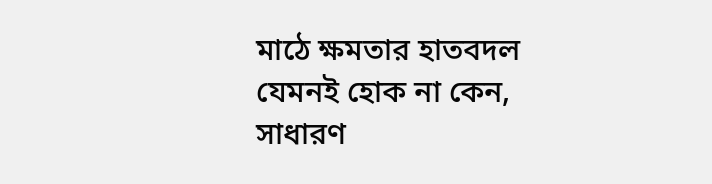মাঠে ক্ষমতার হাতবদল যেমনই হোক না কেন, সাধারণ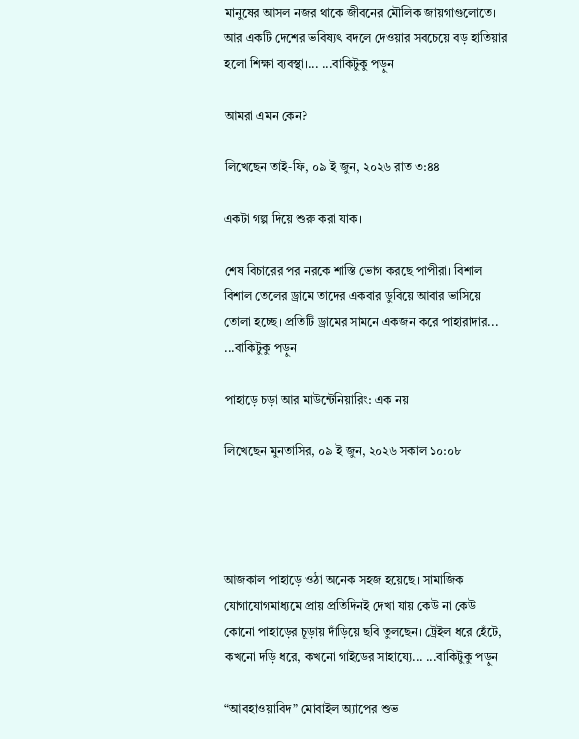মানুষের আসল নজর থাকে জীবনের মৌলিক জায়গাগুলোতে। আর একটি দেশের ভবিষ্যৎ বদলে দেওয়ার সবচেয়ে বড় হাতিয়ার হলো শিক্ষা ব্যবস্থা।... ...বাকিটুকু পড়ুন

আমরা এমন কেন?

লিখেছেন তাই-ফি, ০৯ ই জুন, ২০২৬ রাত ৩:৪৪

একটা গল্প দিয়ে শুরু করা যাক।

শেষ বিচারের পর নরকে শাস্তি ভোগ করছে পাপীরা। বিশাল বিশাল তেলের ড্রামে তাদের একবার ডুবিয়ে আবার ভাসিয়ে তোলা হচ্ছে। প্রতিটি ড্রামের সামনে একজন করে পাহারাদার... ...বাকিটুকু পড়ুন

পাহাড়ে চড়া আর মাউন্টেনিয়ারিং: এক নয়

লিখেছেন মুনতাসির, ০৯ ই জুন, ২০২৬ সকাল ১০:০৮




আজকাল পাহাড়ে ওঠা অনেক সহজ হয়েছে। সামাজিক যোগাযোগমাধ্যমে প্রায় প্রতিদিনই দেখা যায় কেউ না কেউ কোনো পাহাড়ের চূড়ায় দাঁড়িয়ে ছবি তুলছেন। ট্রেইল ধরে হেঁটে, কখনো দড়ি ধরে, কখনো গাইডের সাহায্যে... ...বাকিটুকু পড়ুন

“আবহাওয়াবিদ” মোবাইল অ্যাপের শুভ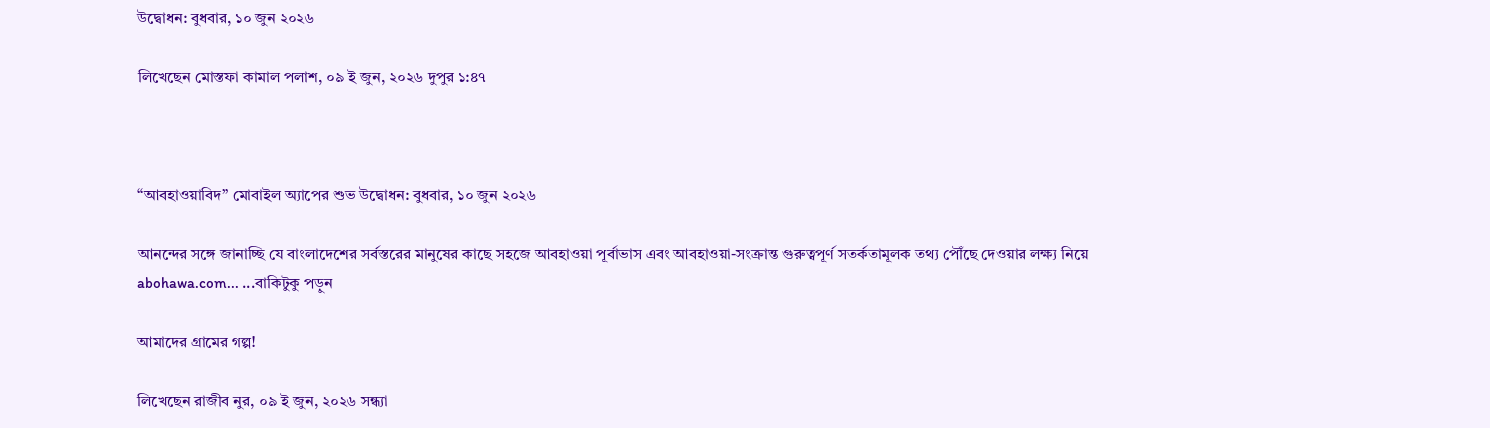উদ্বোধন: বুধবার, ১০ জুন ২০২৬

লিখেছেন মোস্তফা কামাল পলাশ, ০৯ ই জুন, ২০২৬ দুপুর ১:৪৭



“আবহাওয়াবিদ” মোবাইল অ্যাপের শুভ উদ্বোধন: বুধবার, ১০ জুন ২০২৬

আনন্দের সঙ্গে জানাচ্ছি যে বাংলাদেশের সর্বস্তরের মানুষের কাছে সহজে আবহাওয়া পূর্বাভাস এবং আবহাওয়া-সংক্রান্ত গুরুত্বপূর্ণ সতর্কতামূলক তথ্য পৌঁছে দেওয়ার লক্ষ্য নিয়ে abohawa.com... ...বাকিটুকু পড়ুন

আমাদের গ্রামের গল্প!

লিখেছেন রাজীব নুর, ০৯ ই জুন, ২০২৬ সন্ধ্যা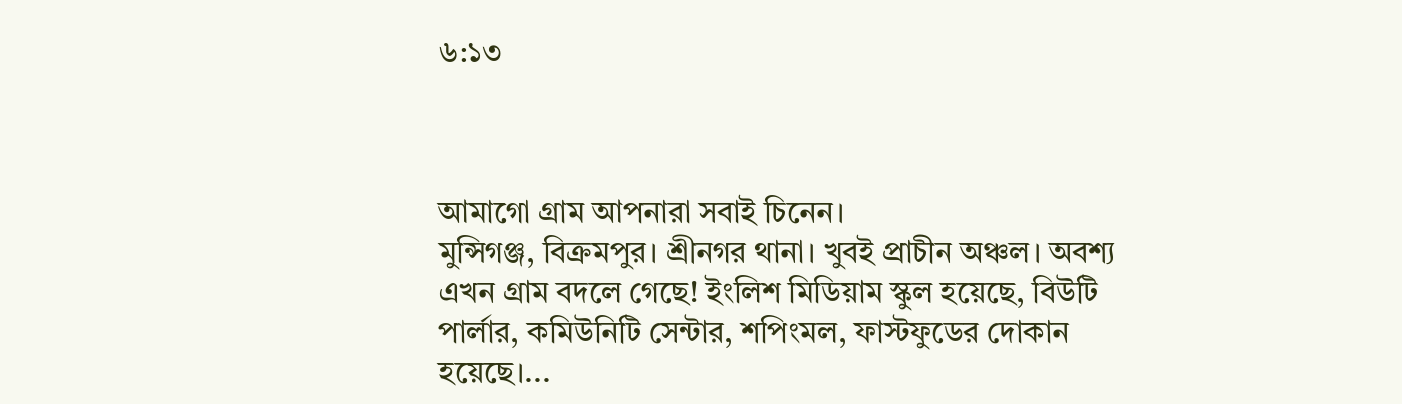৬:১৩



আমাগো গ্রাম আপনারা সবাই চিনেন।
মুন্সিগঞ্জ, বিক্রমপুর। শ্রীনগর থানা। খুবই প্রাচীন অঞ্চল। অবশ্য এখন গ্রাম বদলে গেছে! ইংলিশ মিডিয়াম স্কুল হয়েছে, বিউটি পার্লার, কমিউনিটি সেন্টার, শপিংমল, ফাস্টফুডের দোকান হয়েছে।...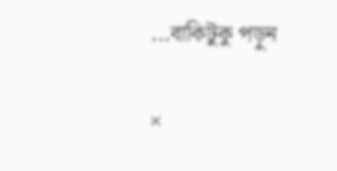...বাকিটুকু পড়ুন

×